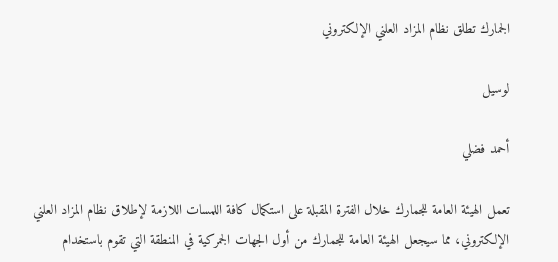الجمارك تطلق نظام المزاد العلني الإلكتروني

لوسيل

أحمد فضلي

تعمل الهيئة العامة للجمارك خلال الفترة المقبلة على استكمال كافة اللمسات اللازمة لإطلاق نظام المزاد العلني الإلكتروني، مما سيجعل الهيئة العامة للجمارك من أول الجهات الجمركية في المنطقة التي تقوم باستخدام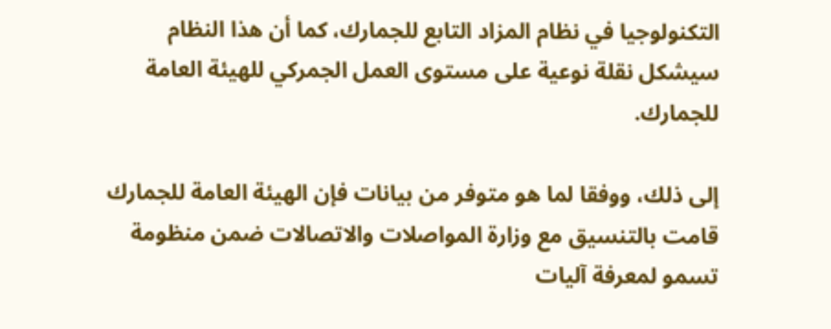التكنولوجيا في نظام المزاد التابع للجمارك، كما أن هذا النظام سيشكل نقلة نوعية على مستوى العمل الجمركي للهيئة العامة للجمارك.

إلى ذلك، ووفقا لما هو متوفر من بيانات فإن الهيئة العامة للجمارك قامت بالتنسيق مع وزارة المواصلات والاتصالات ضمن منظومة تسمو لمعرفة آليات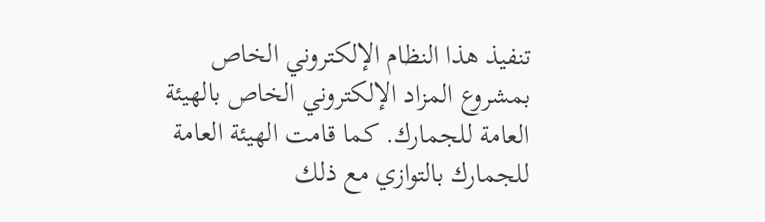تنفيذ هذا النظام الإلكتروني الخاص بمشروع المزاد الإلكتروني الخاص بالهيئة العامة للجمارك. كما قامت الهيئة العامة للجمارك بالتوازي مع ذلك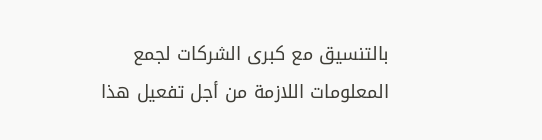بالتنسيق مع كبرى الشركات لجمع المعلومات اللازمة من أجل تفعيل هذا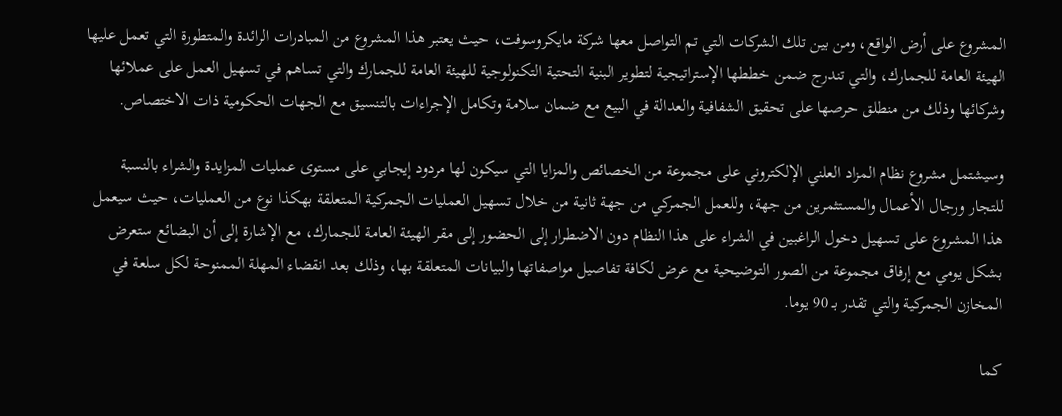المشروع على أرض الواقع، ومن بين تلك الشركات التي تم التواصل معها شركة مايكروسوفت، حيث يعتبر هذا المشروع من المبادرات الرائدة والمتطورة التي تعمل عليها الهيئة العامة للجمارك، والتي تندرج ضمن خططها الإستراتيجية لتطوير البنية التحتية التكنولوجية للهيئة العامة للجمارك والتي تساهم في تسهيل العمل على عملائها وشركائها وذلك من منطلق حرصها على تحقيق الشفافية والعدالة في البيع مع ضمان سلامة وتكامل الإجراءات بالتنسيق مع الجهات الحكومية ذات الاختصاص.

وسيشتمل مشروع نظام المزاد العلني الإلكتروني على مجموعة من الخصائص والمزايا التي سيكون لها مردود إيجابي على مستوى عمليات المزايدة والشراء بالنسبة للتجار ورجال الأعمال والمستثمرين من جهة، وللعمل الجمركي من جهة ثانية من خلال تسهيل العمليات الجمركية المتعلقة بهكذا نوع من العمليات، حيث سيعمل هذا المشروع على تسهيل دخول الراغبين في الشراء على هذا النظام دون الاضطرار إلى الحضور إلى مقر الهيئة العامة للجمارك، مع الإشارة إلى أن البضائع ستعرض بشكل يومي مع إرفاق مجموعة من الصور التوضيحية مع عرض لكافة تفاصيل مواصفاتها والبيانات المتعلقة بها، وذلك بعد انقضاء المهلة الممنوحة لكل سلعة في المخازن الجمركية والتي تقدر بـ 90 يوما.

كما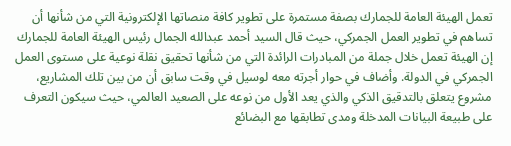تعمل الهيئة العامة للجمارك بصفة مستمرة على تطوير كافة منصاتها الإلكترونية التي من شأنها أن تساهم في تطوير العمل الجمركي، حيث قال السيد أحمد عبدالله الجمال رئيس الهيئة العامة للجمارك إن الهيئة تعمل خلال جملة من المبادرات الرائدة التي من شأنها تحقيق نقلة نوعية على مستوى العمل الجمركي في الدولة. وأضاف في حوار أجرته معه لوسيل في وقت سابق أن من بين تلك المشاريع، مشروع يتعلق بالتدقيق الذكي والذي يعد الأول من نوعه على الصعيد العالمي، حيث سيكون التعرف على طبيعة البيانات المدخلة ومدى تطابقها مع البضائع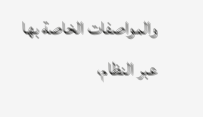والمواصفات الخاصة بها عبر النظام،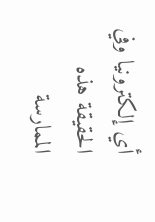أي إلكترونيا وفي الحقيقة هذه الممارسة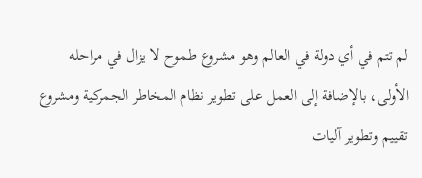لم تتم في أي دولة في العالم وهو مشروع طموح لا يزال في مراحله الأولى، بالإضافة إلى العمل على تطوير نظام المخاطر الجمركية ومشروع تقييم وتطوير آليات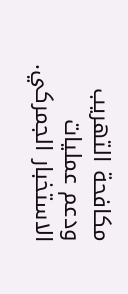مكافحة التهريب ودعم عمليات الاستخبار الجمركي.